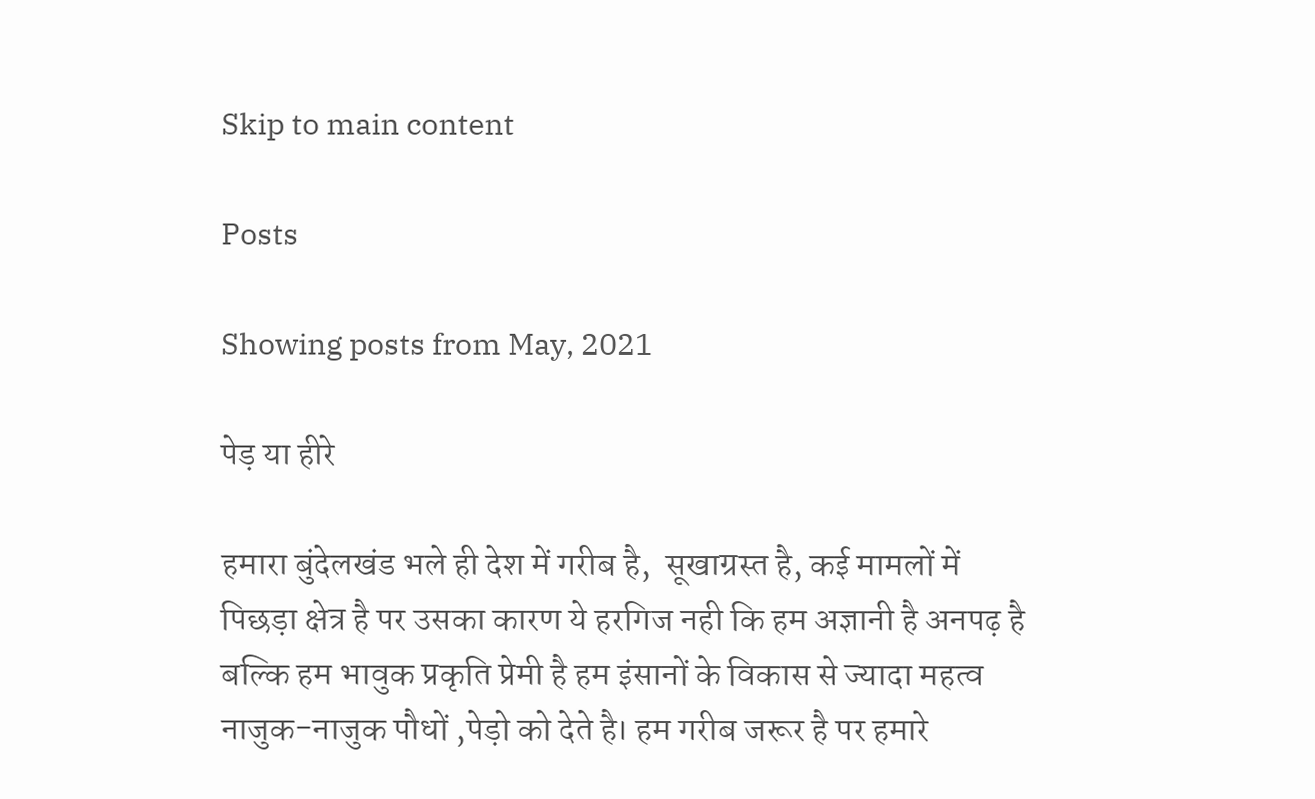Skip to main content

Posts

Showing posts from May, 2021

पेड़ या हीरे

हमारा बुंदेलखंड भले ही देश में गरीब है,  सूखाग्रस्त है, कई मामलों में पिछड़ा क्षेत्र है पर उसका कारण ये हरगिज नही कि हम अज्ञानी है अनपढ़ है बल्कि हम भावुक प्रकृति प्रेमी है हम इंसानों के विकास से ज्यादा महत्व नाजुक-नाजुक पौधों ,पेड़ो को देते है। हम गरीब जरूर है पर हमारे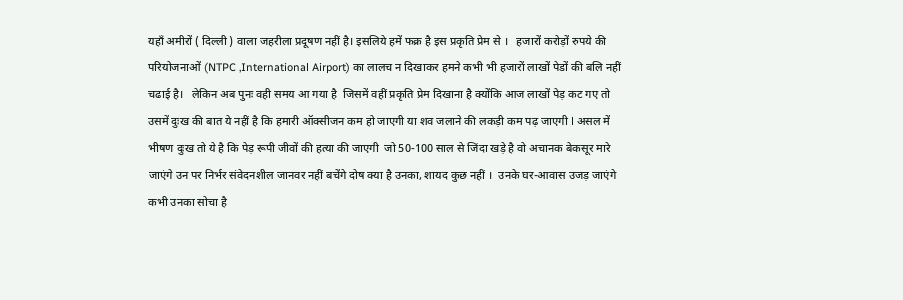यहाँ अमीरों ( दिल्ली ) वाला जहरीला प्रदूषण नहीं है। इसलिये हमें फक्र है इस प्रकृति प्रेम से ।   हजारों करोड़ों रुपये की परियोजनाओं (NTPC ,International Airport) का लालच न दिखाकर हमने कभी भी हजारों लाखों पेडों की बलि नहीं चढाई है।   लेकिन अब पुनः वही समय आ गया है  जिसमें वहीं प्रकृति प्रेम दिखाना है क्योंकि आज लाखों पेड़ कट गए तो उसमें दुःख की बात ये नहीं है कि हमारी ऑक्सीजन कम हो जाएगी या शव जलाने की लकड़ी कम पढ़ जाएगी l असल में भीषण दुःख तो ये है कि पेड़ रूपी जीवों की हत्या की जाएगी  जो 50-100 साल से जिंदा खड़े है वो अचानक बेकसूर मारे जाएंगे उन पर निर्भर संवेदनशील जानवर नहीं बचेंगे दोष क्या है उनका, शायद कुछ नहीं ।  उनके घर-आवास उजड़ जाएंगे कभी उनका सोचा है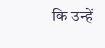कि उन्हें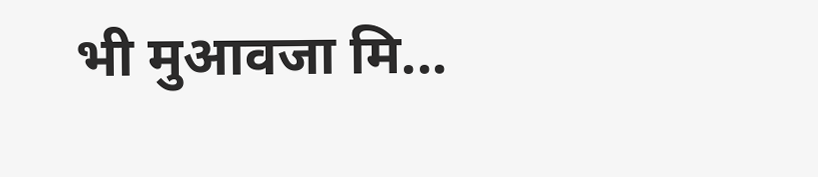भी मुआवजा मि...